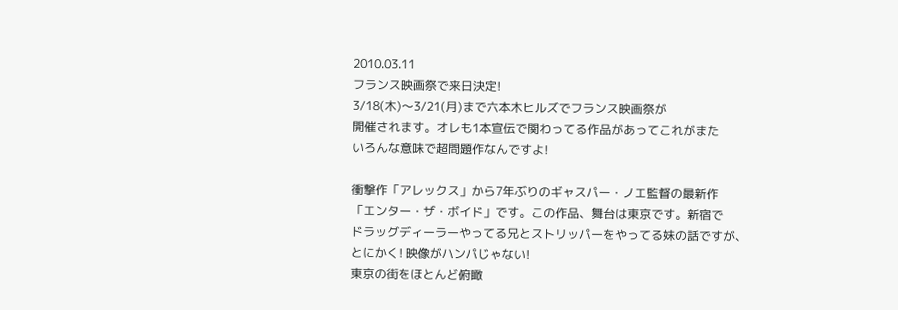2010.03.11
フランス映画祭で来日決定!
3/18(木)〜3/21(月)まで六本木ヒルズでフランス映画祭が
開催されます。オレも1本宣伝で関わってる作品があってこれがまた
いろんな意味で超問題作なんですよ!

衝撃作「アレックス」から7年ぶりのギャスパー・ノエ監督の最新作
「エンター・ザ・ボイド」です。この作品、舞台は東京です。新宿で
ドラッグディーラーやってる兄とストリッパーをやってる妹の話ですが、
とにかく! 映像がハンパじゃない!
東京の街をほとんど俯瞰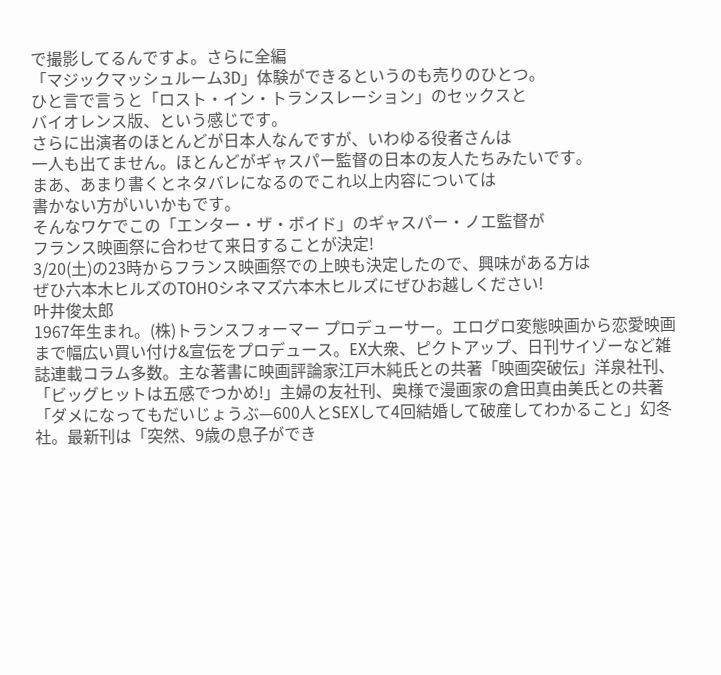で撮影してるんですよ。さらに全編
「マジックマッシュルーム3D」体験ができるというのも売りのひとつ。
ひと言で言うと「ロスト・イン・トランスレーション」のセックスと
バイオレンス版、という感じです。
さらに出演者のほとんどが日本人なんですが、いわゆる役者さんは
一人も出てません。ほとんどがギャスパー監督の日本の友人たちみたいです。
まあ、あまり書くとネタバレになるのでこれ以上内容については
書かない方がいいかもです。
そんなワケでこの「エンター・ザ・ボイド」のギャスパー・ノエ監督が
フランス映画祭に合わせて来日することが決定!
3/20(土)の23時からフランス映画祭での上映も決定したので、興味がある方は
ぜひ六本木ヒルズのTOHOシネマズ六本木ヒルズにぜひお越しください!
叶井俊太郎
1967年生まれ。(株)トランスフォーマー プロデューサー。エログロ変態映画から恋愛映画まで幅広い買い付け&宣伝をプロデュース。EX大衆、ピクトアップ、日刊サイゾーなど雑誌連載コラム多数。主な著書に映画評論家江戸木純氏との共著「映画突破伝」洋泉社刊、「ビッグヒットは五感でつかめ!」主婦の友社刊、奥様で漫画家の倉田真由美氏との共著「ダメになってもだいじょうぶ—600人とSEXして4回結婚して破産してわかること」幻冬社。最新刊は「突然、9歳の息子ができ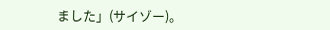ました」(サイゾー)。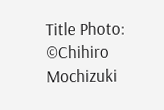Title Photo: ©Chihiro Mochizuki